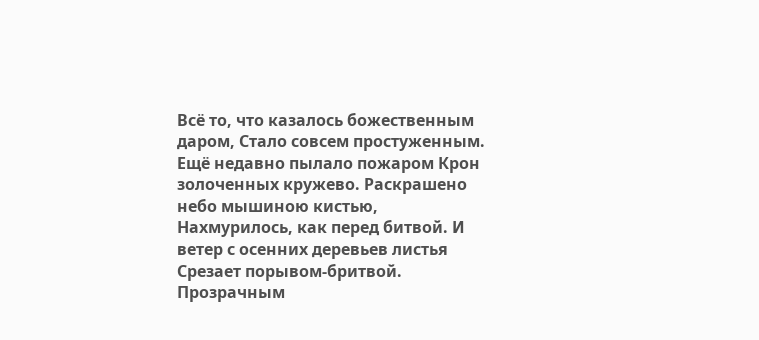Всё то, что казалось божественным даром, Стало совсем простуженным. Ещё недавно пылало пожаром Крон золоченных кружево. Раскрашено небо мышиною кистью, Нахмурилось, как перед битвой. И ветер с осенних деревьев листья Срезает порывом-бритвой. Прозрачным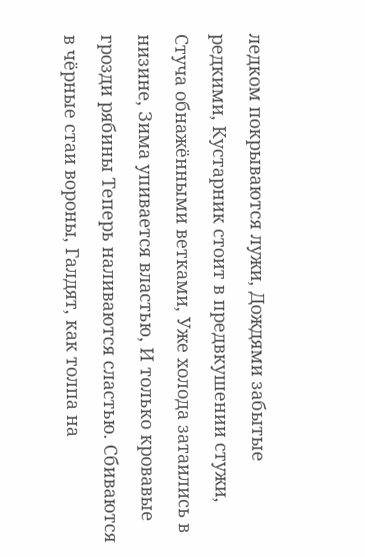ледком покрываются лужи, Дождями забытые редкими, Кустарник стоит в предвкушении стужи, Стуча обнажёнными ветками, Уже холода затаились в низине, Зима упивается властью, И только кровавые грозди рябины Теперь наливаются сластью. Сбиваются в чёрные стаи вороны, Галдят, как толпа на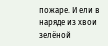пожаре. И ели в наряде из хвои зелёной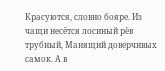Красуются, словно бояре. Из чащи несётся лосиный рёв трубный, Манящий доверчивых самок. А в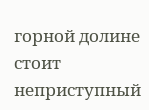горной долине стоит неприступный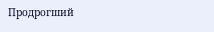Продрогший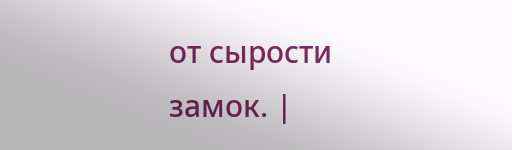от сырости замок. |